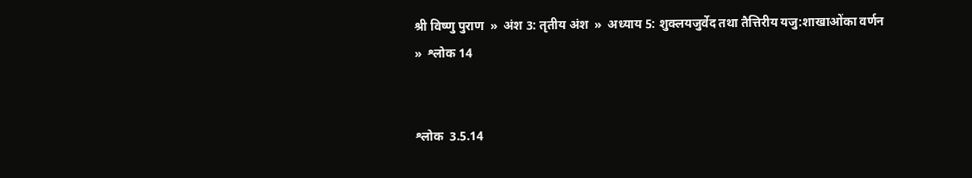श्री विष्णु पुराण  »  अंश 3: तृतीय अंश  »  अध्याय 5: शुक्लयजुर्वेद तथा तैत्तिरीय यजु:शाखाओंका वर्णन  »  श्लोक 14


श्लोक  3.5.14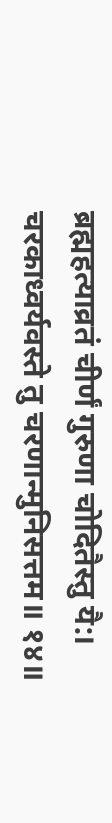ब्रह्महत्याव्रतं चीर्णं गुरुणा चोदितैस्तु यै:।
चरकाध्वर्यवस्ते तु चरणान्मुनिसत्तम॥ १४॥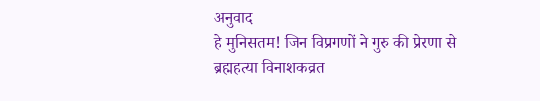अनुवाद
हे मुनिसतम! जिन विप्रगणों ने गुरु की प्रेरणा से ब्रह्महत्या विनाशकव्रत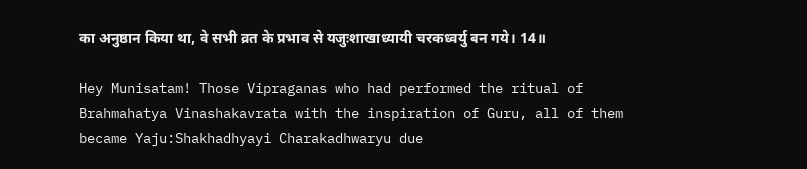का अनुष्ठान किया था, वे सभी व्रत के प्रभाव से यजुःशाखाध्यायी चरकध्वर्यु बन गये। 14॥

Hey Munisatam! Those Vipraganas who had performed the ritual of Brahmahatya Vinashakavrata with the inspiration of Guru, all of them became Yaju:Shakhadhyayi Charakadhwaryu due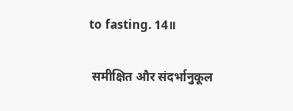to fasting. 14॥

 समीक्षित और संदर्भानुकूल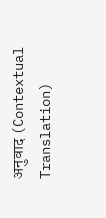अनुवाद (Contextual Translation)